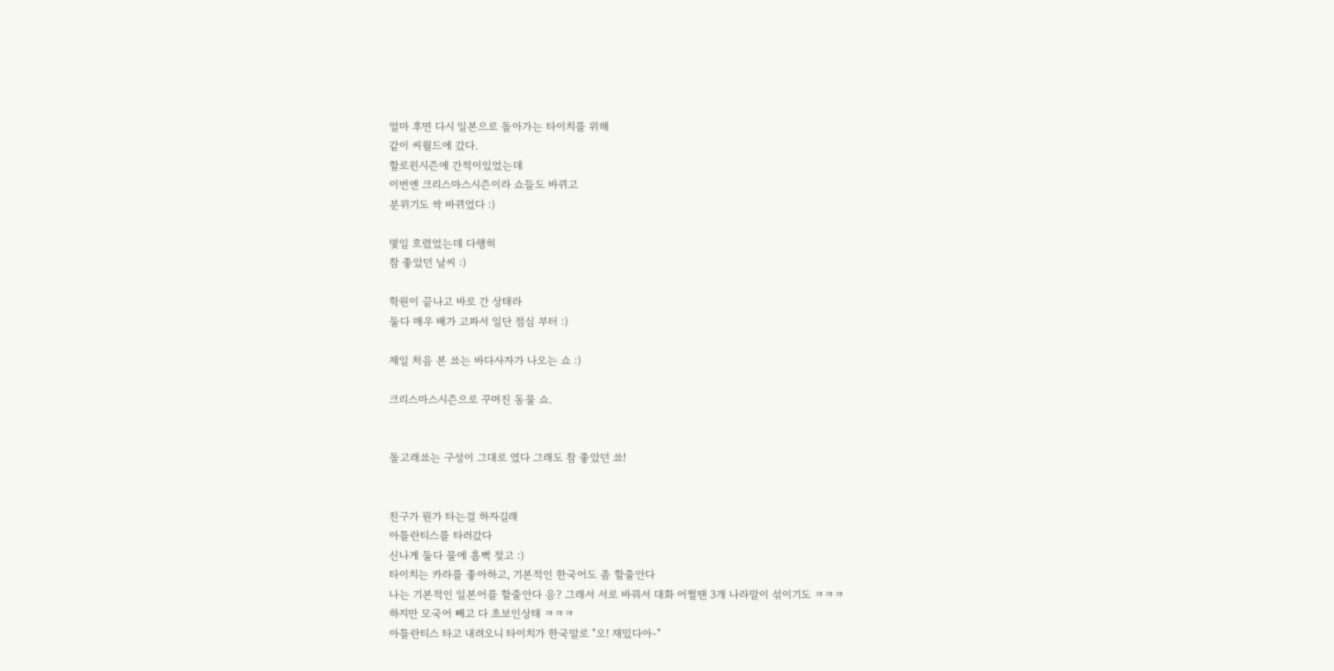얼마 후면 다시 일본으로 돌아가는 타이치를 위해
같이 씨월드에 갔다.
할로윈시즌에 간적이있었는데
이번엔 크리스마스시즌이라 쇼들도 바뀌고
분위기도 싹 바뀌었다 :)

몇일 흐렸었는데 다행히
참 좋았던 날씨 :)

학원이 끝나고 바로 간 상태라
둘다 매우 배가 고파서 일단 점심 부터 :)

제일 처음 본 쑈는 바다사자가 나오는 쇼 :)

크리스마스시즌으로 꾸며진 동물 쇼.


돌고래쑈는 구성이 그대로 였다 그래도 참 좋았던 쑈!


친구가 뭔가 타는걸 하자길래
아틀란티스를 타러갔다
신나게 둘다 물에 흠뻑 젖고 :)
타이치는 카라를 좋아하고, 기본적인 한국어도 좀 할줄안다
나는 기본적인 일본어를 할줄안다 응? 그래서 서로 바꿔서 대화 어쩔땐 3개 나라말이 섞이기도 ㅋㅋㅋ
하지만 모국어 빼고 다 초보인상태 ㅋㅋㅋ
아틀란티스 타고 내려오니 타이치가 한국말로 "오! 재밌다아-"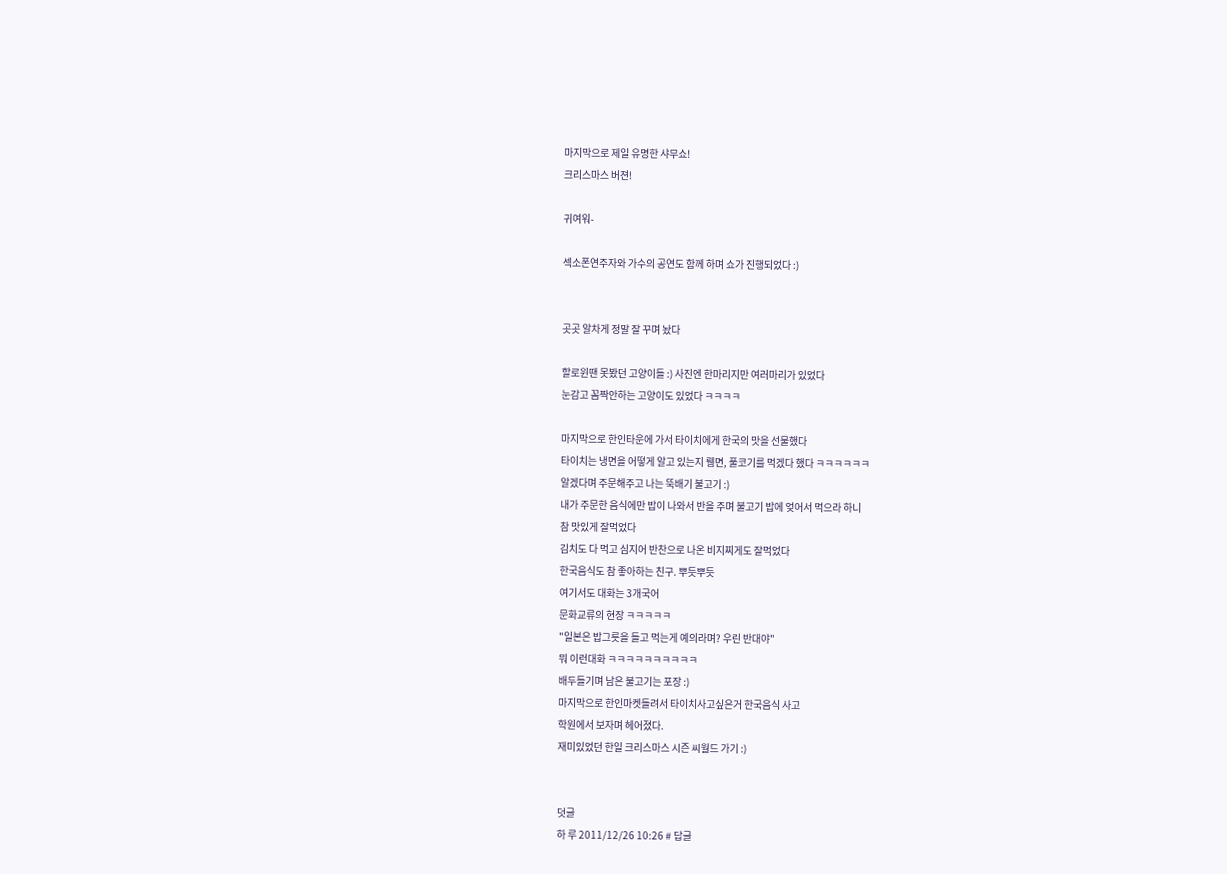마지막으로 제일 유명한 샤무쇼!
크리스마스 버젼!

귀여워-

섹소폰연주자와 가수의 공연도 함께 하며 쇼가 진행되었다 :)


곳곳 알차게 정말 잘 꾸며 놨다

할로윈땐 못봤던 고양이들 :) 사진엔 한마리지만 여러마리가 있었다
눈감고 꼼짝안하는 고양이도 있었다 ㅋㅋㅋㅋ

마지막으로 한인타운에 가서 타이치에게 한국의 맛을 선물했다
타이치는 냉면을 어떻게 알고 있는지 뤵면, 풀코기를 먹겠다 했다 ㅋㅋㅋㅋㅋㅋ
알겠다며 주문해주고 나는 뚝배기 불고기 :)
내가 주문한 음식에만 밥이 나와서 반을 주며 불고기 밥에 엊어서 먹으라 하니
참 맛있게 잘먹었다
김치도 다 먹고 심지어 반찬으로 나온 비지찌게도 잘먹었다
한국음식도 참 좋아하는 친구. 뿌듯뿌듯
여기서도 대화는 3개국어
문화교류의 현장 ㅋㅋㅋㅋㅋ
"일본은 밥그릇을 들고 먹는게 예의라며? 우린 반대야"
뭐 이런대화 ㅋㅋㅋㅋㅋㅋㅋㅋㅋㅋ
배두들기며 남은 불고기는 포장 :)
마지막으로 한인마켓들려서 타이치사고싶은거 한국음식 사고
학원에서 보자며 헤어졌다.
재미있었던 한일 크리스마스 시즌 씨월드 가기 :)


덧글
하 루 2011/12/26 10:26 # 답글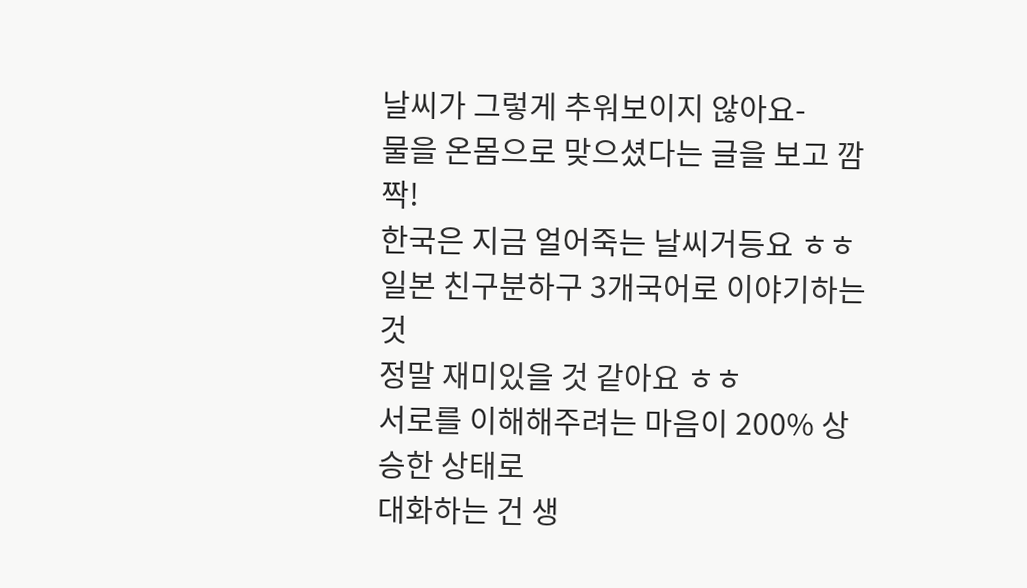날씨가 그렇게 추워보이지 않아요-
물을 온몸으로 맞으셨다는 글을 보고 깜짝!
한국은 지금 얼어죽는 날씨거등요 ㅎㅎ
일본 친구분하구 3개국어로 이야기하는 것
정말 재미있을 것 같아요 ㅎㅎ
서로를 이해해주려는 마음이 200% 상승한 상태로
대화하는 건 생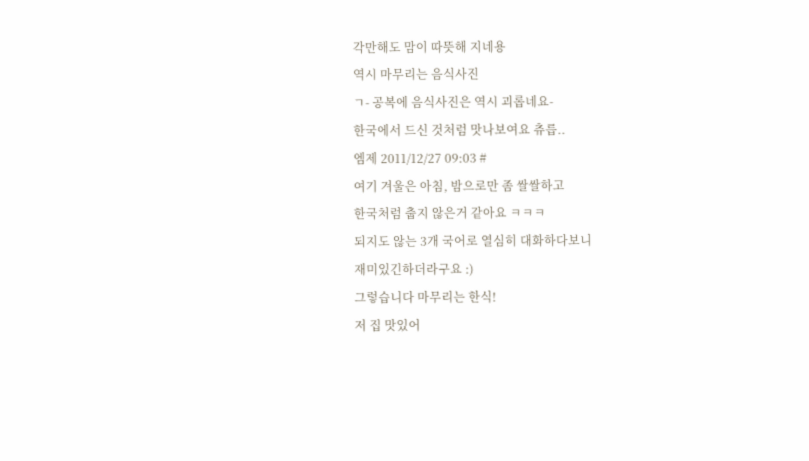각만해도 맘이 따뜻해 지네용
역시 마무리는 음식사진
ㄱ- 공복에 음식사진은 역시 괴롭네요-
한국에서 드신 것처럼 맛나보여요 츄릅..
엠제 2011/12/27 09:03 #
여기 겨울은 아침, 밤으로만 좀 쌀쌀하고
한국처럼 춥지 않은거 같아요 ㅋㅋㅋ
되지도 않는 3개 국어로 열심히 대화하다보니
재미있긴하더라구요 :)
그렇습니다 마무리는 한식!
저 집 맛있어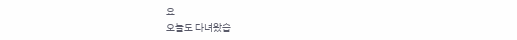요
오늘도 다녀왔습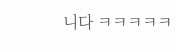니다 ㅋㅋㅋㅋㅋ